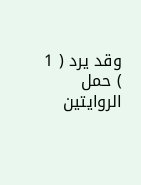وقد يرد ( 1 ) حمل الروايتين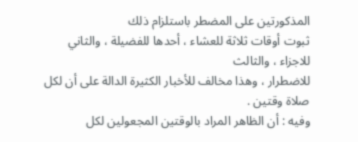المذكورتين على المضطر باستلزام ذلك
ثبوت أوقات ثلاثة للعشاء ، أحدها للفضيلة ، والثاني للاجزاء ، والثالث
للاضطرار ، وهذا مخالف للأخبار الكثيرة الدالة على أن لكل صلاة وقتين .
وفيه : أن الظاهر المراد بالوقتين المجعولين لكل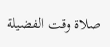صلاة وقت الفضيلة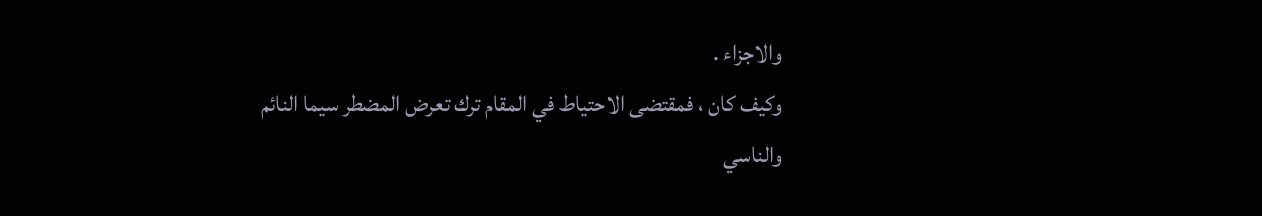والاجزاء .
وكيف كان ، فمقتضى الاحتياط في المقام ترك تعرض المضطر سيما النائم
والناسي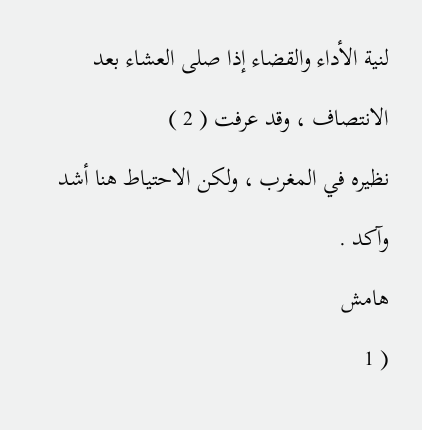لنية الأداء والقضاء إذا صلى العشاء بعد الانتصاف ، وقد عرفت ( 2 )
نظيره في المغرب ، ولكن الاحتياط هنا أشد وآكد .
هامش
( 1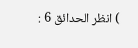) انظر الحدائق 6 :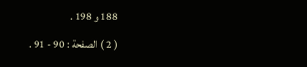188 و 198 .
( 2 ) الصفحة : 90 - 91 .